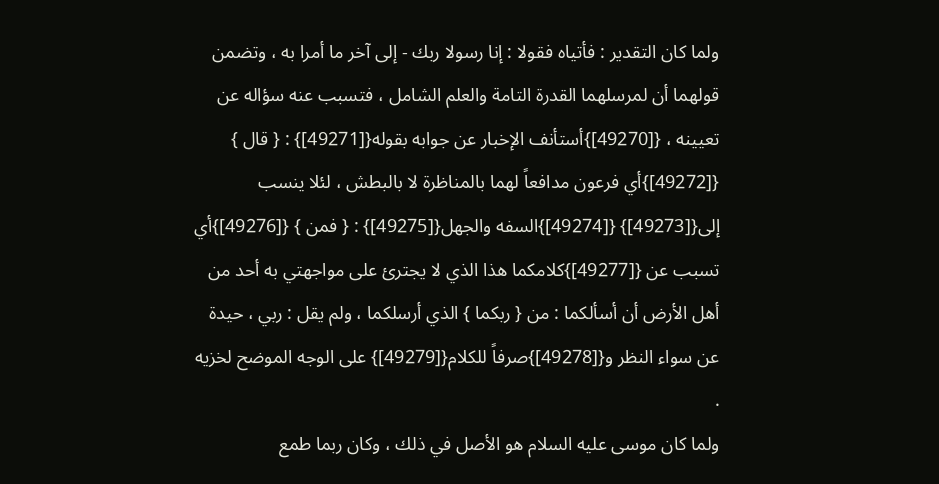ولما كان التقدير : فأتياه فقولا : إنا رسولا ربك - إلى آخر ما أمرا به ، وتضمن قولهما أن لمرسلهما القدرة التامة والعلم الشامل ، فتسبب عنه سؤاله عن تعيينه ، {[49270]}أستأنف الإخبار عن جوابه بقوله{[49271]} : { قال } {[49272]}أي فرعون مدافعاً لهما بالمناظرة لا بالبطش ، لئلا ينسب إلى{[49273]} {[49274]}السفه والجهل{[49275]} : { فمن } {[49276]}أي تسبب عن {[49277]}كلامكما هذا الذي لا يجترئ على مواجهتي به أحد من أهل الأرض أن أسألكما : من { ربكما } الذي أرسلكما ، ولم يقل : ربي ، حيدة عن سواء النظر و{[49278]}صرفاً للكلام{[49279]} على الوجه الموضح لخزيه .
ولما كان موسى عليه السلام هو الأصل في ذلك ، وكان ربما طمع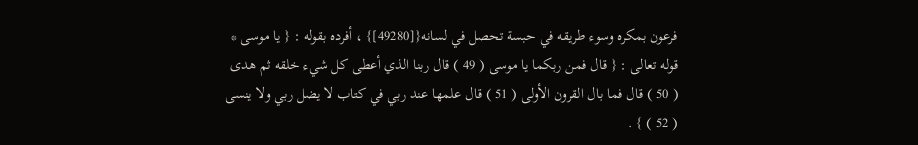فرعون بمكره وسوء طريقه في حبسة تحصل في لسانه{[49280]} ، أفرده بقوله : { يا موسى *
قوله تعالى : { قال فمن ربكما يا موسى ( 49 ) قال ربنا الذي أعطى كل شيء خلقه ثم هدى ( 50 ) قال فما بال القرون الأولى ( 51 ) قال علمها عند ربي في كتاب لا يضل ربي ولا ينسى ( 52 ) } .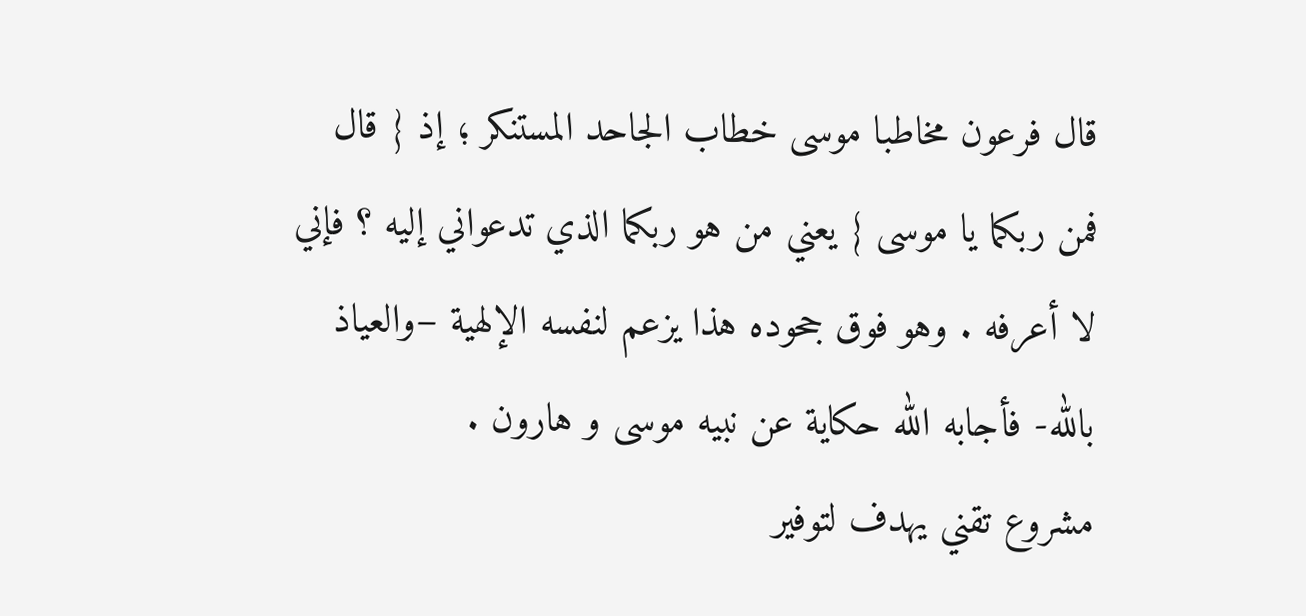قال فرعون مخاطبا موسى خطاب الجاحد المستنكر ؛ إذ { قال فمن ربكما يا موسى } يعني من هو ربكما الذي تدعواني إليه ؟ فإني لا أعرفه . وهو فوق جحوده هذا يزعم لنفسه الإلهية –والعياذ بالله- فأجابه الله حكاية عن نبيه موسى و هارون .
مشروع تقني يهدف لتوفير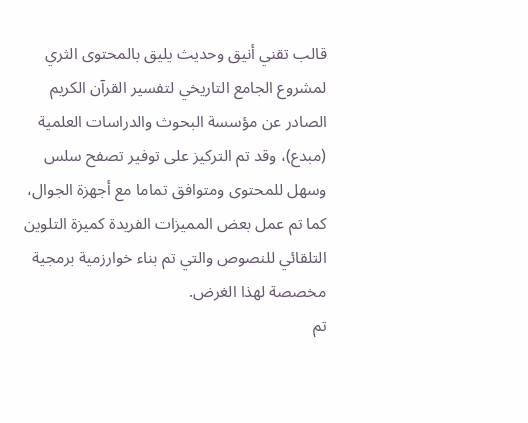قالب تقني أنيق وحديث يليق بالمحتوى الثري لمشروع الجامع التاريخي لتفسير القرآن الكريم الصادر عن مؤسسة البحوث والدراسات العلمية (مبدع)، وقد تم التركيز على توفير تصفح سلس وسهل للمحتوى ومتوافق تماما مع أجهزة الجوال، كما تم عمل بعض المميزات الفريدة كميزة التلوين التلقائي للنصوص والتي تم بناء خوارزمية برمجية مخصصة لهذا الغرض.
تم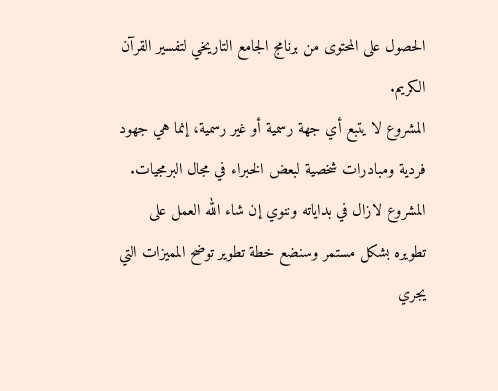الحصول على المحتوى من برنامج الجامع التاريخي لتفسير القرآن الكريم.
المشروع لا يتبع أي جهة رسمية أو غير رسمية، إنما هي جهود فردية ومبادرات شخصية لبعض الخبراء في مجال البرمجيات.
المشروع لازال في بداياته وننوي إن شاء الله العمل على تطويره بشكل مستمر وسنضع خطة تطوير توضح المميزات التي يجري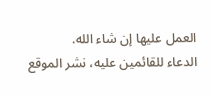العمل عليها إن شاء الله.
الدعاء للقائمين عليه، نشر الموقع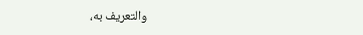والتعريف به،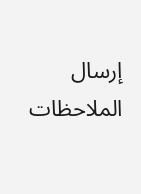إرسال الملاحظات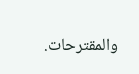والمقترحات.